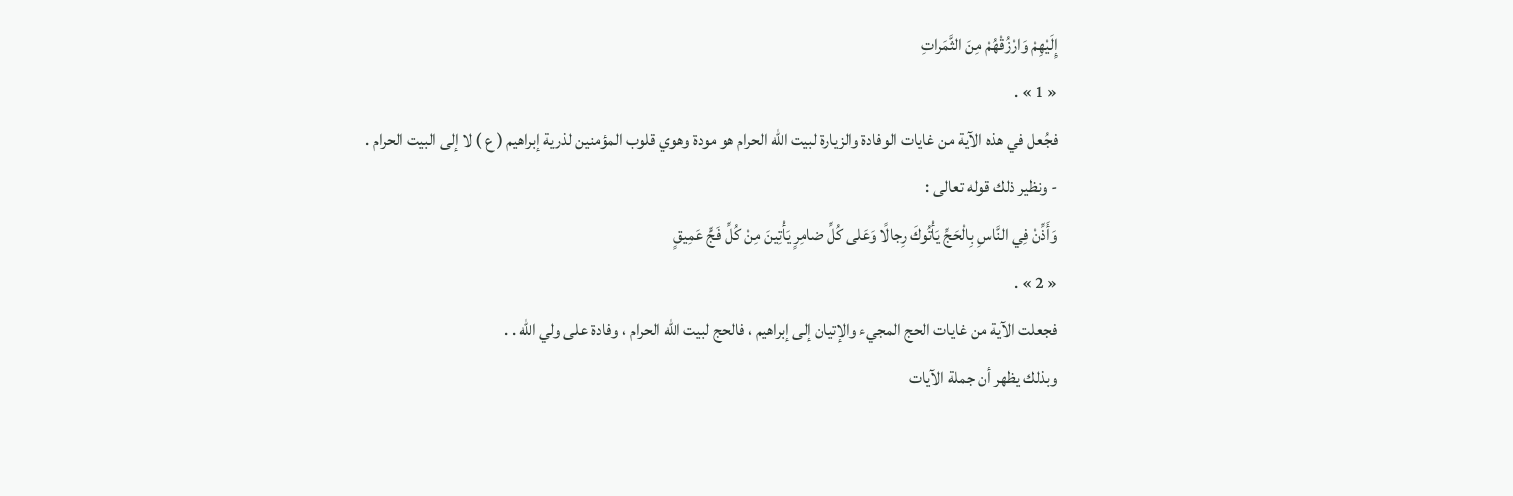إِلَيْهِمْ وَارْزُقْهُمْ مِنَ الثَّمَراتِ
« 1 » .
فجُعل في هذه الآية من غايات الوفادة والزيارة لبيت الله الحرام هو مودة وهوي قلوب المؤمنين لذرية إبراهيم ( ع ) لا إلى البيت الحرام .
- ونظير ذلك قوله تعالى :
وَأَذِّنْ فِي النَّاسِ بِالْحَجِّ يَأْتُوكَ رِجالًا وَعَلى كُلِّ ضامِرٍ يَأْتِينَ مِنْ كُلِّ فَجٍّ عَمِيقٍ
« 2 » .
فجعلت الآية من غايات الحج المجيء والإتيان إلى إبراهيم ، فالحج لبيت الله الحرام ، وفادة على ولي الله . .
وبذلك يظهر أن جملة الآيات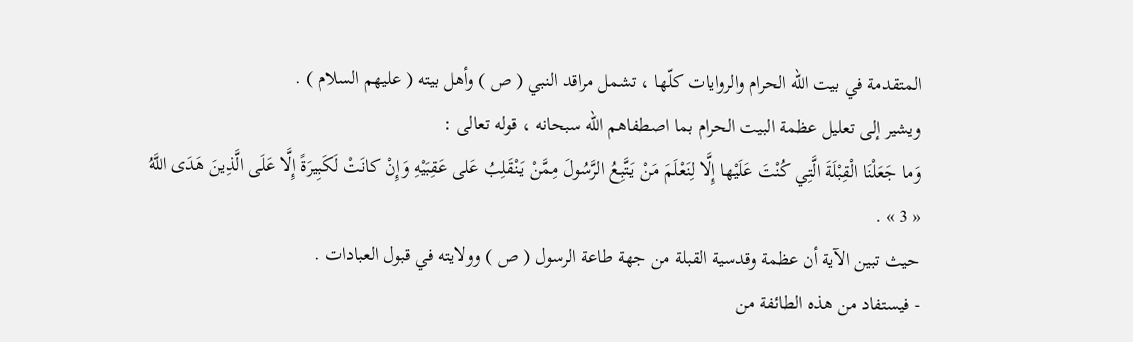المتقدمة في بيت الله الحرام والروايات كلّها ، تشمل مراقد النبي ( ص ) وأهل بيته ( عليهم السلام ) .
ويشير إلى تعليل عظمة البيت الحرام بما اصطفاهم الله سبحانه ، قوله تعالى :
وَما جَعَلْنَا الْقِبْلَةَ الَّتِي كُنْتَ عَلَيْها إِلَّا لِنَعْلَمَ مَنْ يَتَّبِعُ الرَّسُولَ مِمَّنْ يَنْقَلِبُ عَلى عَقِبَيْهِ وَإِنْ كانَتْ لَكَبِيرَةً إِلَّا عَلَى الَّذِينَ هَدَى اللَّهُ
« 3 » .
حيث تبين الآية أن عظمة وقدسية القبلة من جهة طاعة الرسول ( ص ) وولايته في قبول العبادات .
- فيستفاد من هذه الطائفة من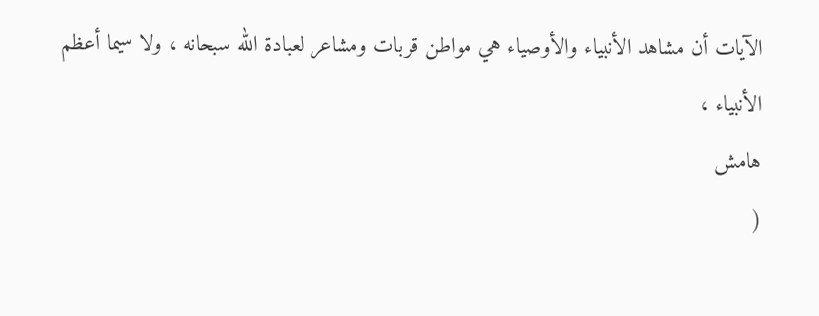الآيات أن مشاهد الأنبياء والأوصياء هي مواطن قربات ومشاعر لعبادة الله سبحانه ، ولا سيما أعظم الأنبياء ،
هامش
(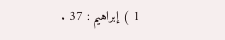1 ) إبراهيم : 37 .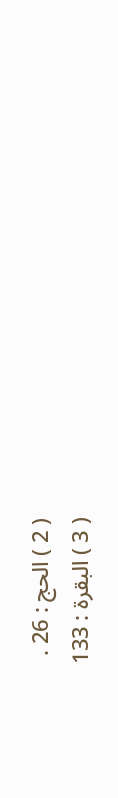( 2 ) الحج : 26 .
( 3 ) البقرة : 133